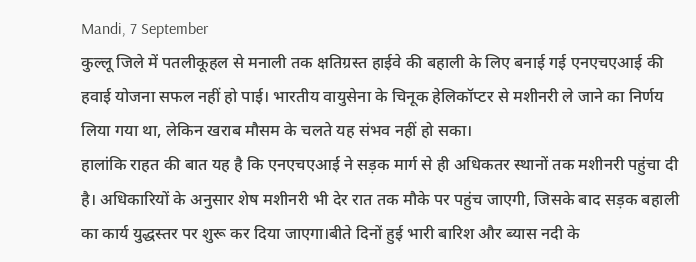Mandi, 7 September
कुल्लू जिले में पतलीकूहल से मनाली तक क्षतिग्रस्त हाईवे की बहाली के लिए बनाई गई एनएचएआई की हवाई योजना सफल नहीं हो पाई। भारतीय वायुसेना के चिनूक हेलिकॉप्टर से मशीनरी ले जाने का निर्णय लिया गया था, लेकिन खराब मौसम के चलते यह संभव नहीं हो सका।
हालांकि राहत की बात यह है कि एनएचएआई ने सड़क मार्ग से ही अधिकतर स्थानों तक मशीनरी पहुंचा दी है। अधिकारियों के अनुसार शेष मशीनरी भी देर रात तक मौके पर पहुंच जाएगी, जिसके बाद सड़क बहाली का कार्य युद्धस्तर पर शुरू कर दिया जाएगा।बीते दिनों हुई भारी बारिश और ब्यास नदी के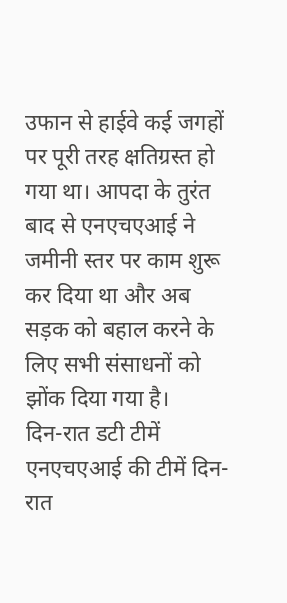उफान से हाईवे कई जगहों पर पूरी तरह क्षतिग्रस्त हो गया था। आपदा के तुरंत बाद से एनएचएआई ने जमीनी स्तर पर काम शुरू कर दिया था और अब सड़क को बहाल करने के लिए सभी संसाधनों को झोंक दिया गया है।
दिन-रात डटी टीमें
एनएचएआई की टीमें दिन-रात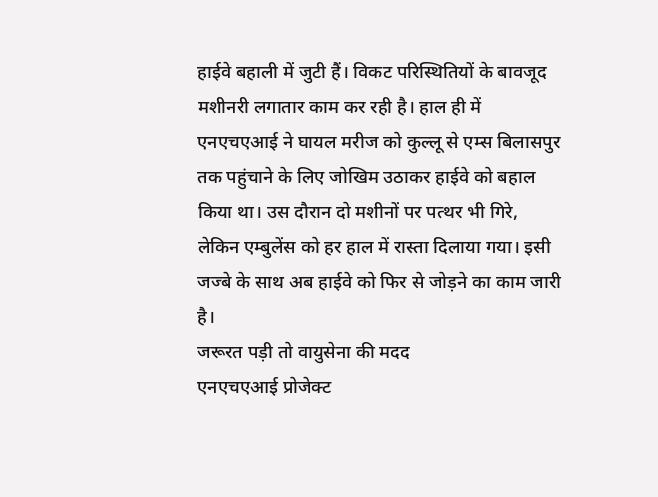हाईवे बहाली में जुटी हैं। विकट परिस्थितियों के बावजूद मशीनरी लगातार काम कर रही है। हाल ही में एनएचएआई ने घायल मरीज को कुल्लू से एम्स बिलासपुर तक पहुंचाने के लिए जोखिम उठाकर हाईवे को बहाल किया था। उस दौरान दो मशीनों पर पत्थर भी गिरे, लेकिन एम्बुलेंस को हर हाल में रास्ता दिलाया गया। इसी जज्बे के साथ अब हाईवे को फिर से जोड़ने का काम जारी है।
जरूरत पड़ी तो वायुसेना की मदद
एनएचएआई प्रोजेक्ट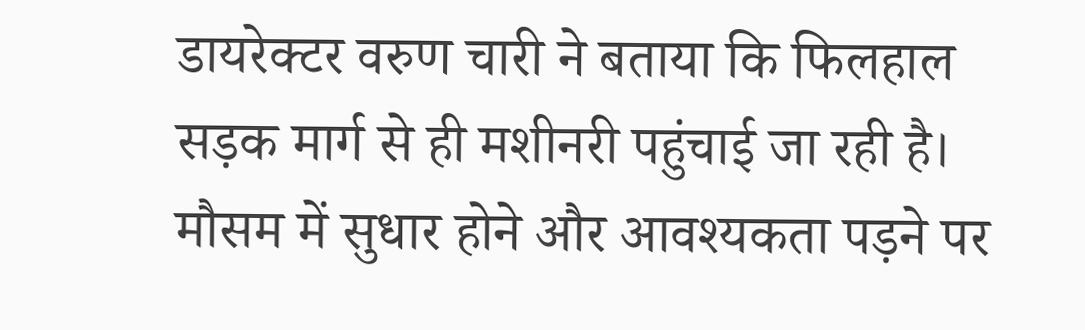डायरेक्टर वरुण चारी ने बताया कि फिलहाल सड़क मार्ग से ही मशीनरी पहुंचाई जा रही है। मौसम में सुधार होने और आवश्यकता पड़ने पर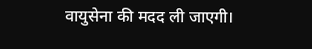वायुसेना की मदद ली जाएगी।